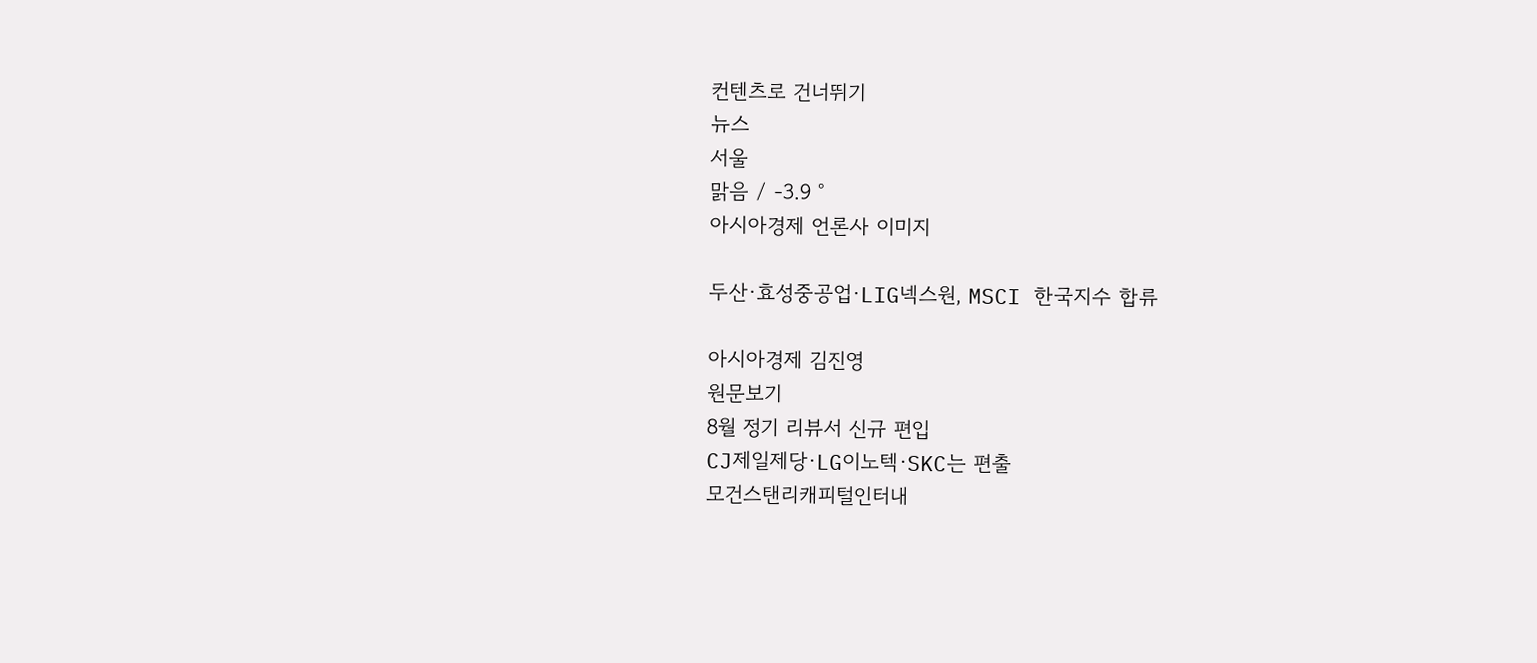컨텐츠로 건너뛰기
뉴스
서울
맑음 / -3.9 °
아시아경제 언론사 이미지

두산·효성중공업·LIG넥스원, MSCI 한국지수 합류

아시아경제 김진영
원문보기
8월 정기 리뷰서 신규 편입
CJ제일제당·LG이노텍·SKC는 편출
모건스탠리캐피털인터내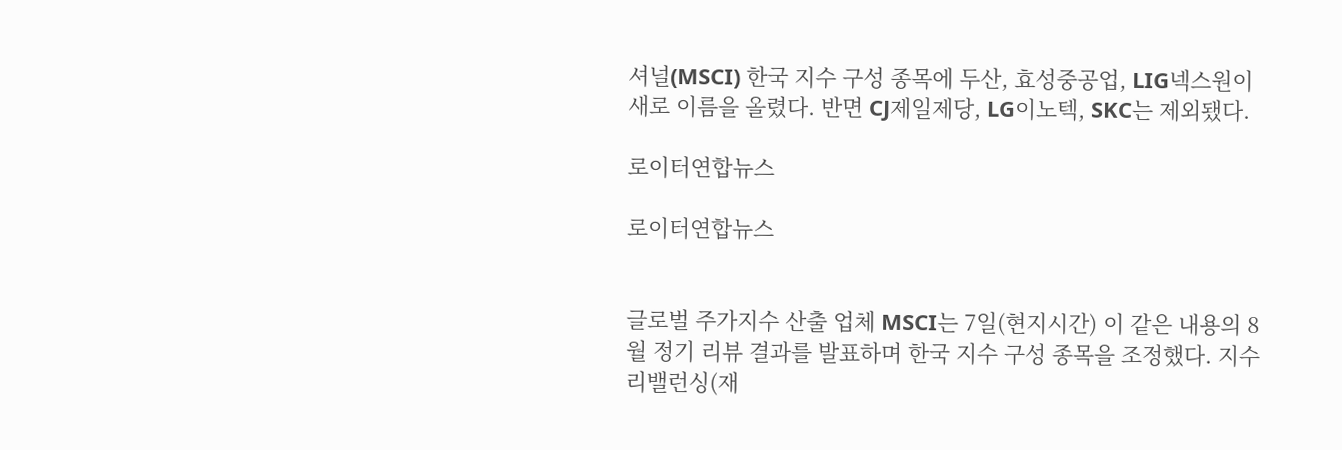셔널(MSCI) 한국 지수 구성 종목에 두산, 효성중공업, LIG넥스원이 새로 이름을 올렸다. 반면 CJ제일제당, LG이노텍, SKC는 제외됐다.

로이터연합뉴스

로이터연합뉴스


글로벌 주가지수 산출 업체 MSCI는 7일(현지시간) 이 같은 내용의 8월 정기 리뷰 결과를 발표하며 한국 지수 구성 종목을 조정했다. 지수 리밸런싱(재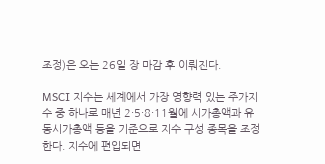조정)은 오는 26일 장 마감 후 이뤄진다.

MSCI 지수는 세계에서 가장 영향력 있는 주가지수 중 하나로 매년 2·5·8·11월에 시가총액과 유동시가총액 등을 기준으로 지수 구성 종목을 조정한다. 지수에 편입되면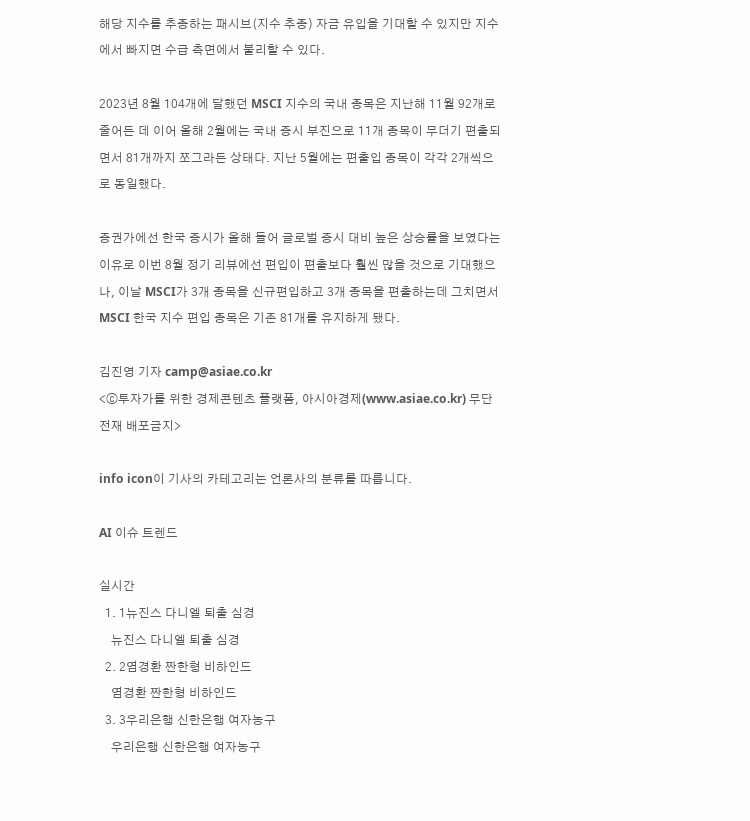해당 지수를 추종하는 패시브(지수 추종) 자금 유입을 기대할 수 있지만 지수에서 빠지면 수급 측면에서 불리할 수 있다.

2023년 8월 104개에 달했던 MSCI 지수의 국내 종목은 지난해 11월 92개로 줄어든 데 이어 올해 2월에는 국내 증시 부진으로 11개 종목이 무더기 편출되면서 81개까지 쪼그라든 상태다. 지난 5월에는 편출입 종목이 각각 2개씩으로 동일했다.

증권가에선 한국 증시가 올해 들어 글로벌 증시 대비 높은 상승률을 보였다는 이유로 이번 8월 정기 리뷰에선 편입이 편출보다 훨씬 많을 것으로 기대했으나, 이날 MSCI가 3개 종목을 신규편입하고 3개 종목을 편출하는데 그치면서 MSCI 한국 지수 편입 종목은 기존 81개를 유지하게 됐다.

김진영 기자 camp@asiae.co.kr
<ⓒ투자가를 위한 경제콘텐츠 플랫폼, 아시아경제(www.asiae.co.kr) 무단전재 배포금지>

info icon이 기사의 카테고리는 언론사의 분류를 따릅니다.

AI 이슈 트렌드

실시간
  1. 1뉴진스 다니엘 퇴출 심경
    뉴진스 다니엘 퇴출 심경
  2. 2염경환 짠한형 비하인드
    염경환 짠한형 비하인드
  3. 3우리은행 신한은행 여자농구
    우리은행 신한은행 여자농구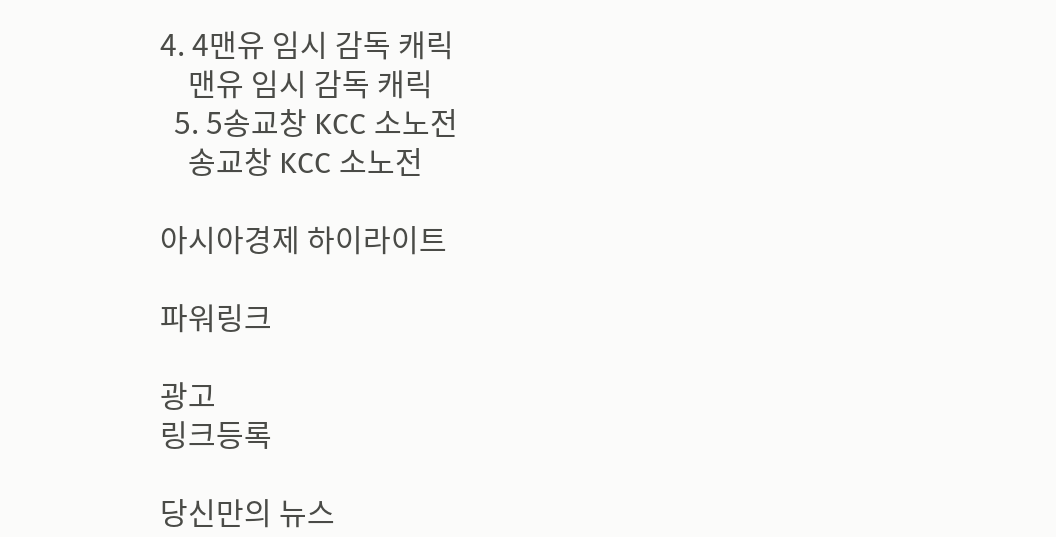4. 4맨유 임시 감독 캐릭
    맨유 임시 감독 캐릭
  5. 5송교창 KCC 소노전
    송교창 KCC 소노전

아시아경제 하이라이트

파워링크

광고
링크등록

당신만의 뉴스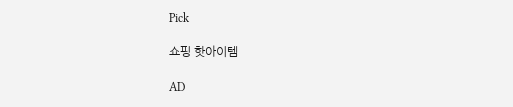Pick

쇼핑 핫아이템

AD